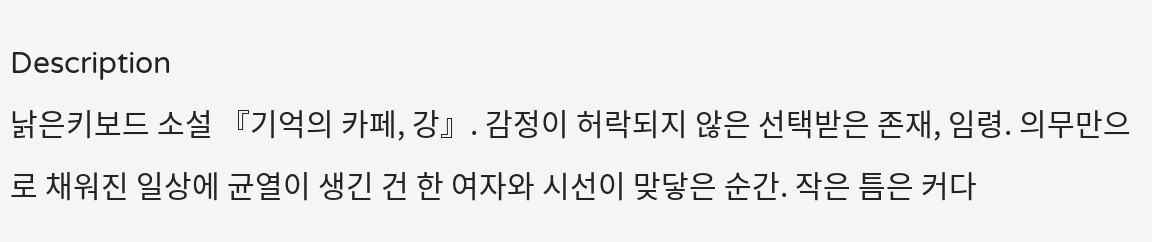Description
낡은키보드 소설 『기억의 카페, 강』. 감정이 허락되지 않은 선택받은 존재, 임령. 의무만으로 채워진 일상에 균열이 생긴 건 한 여자와 시선이 맞닿은 순간. 작은 틈은 커다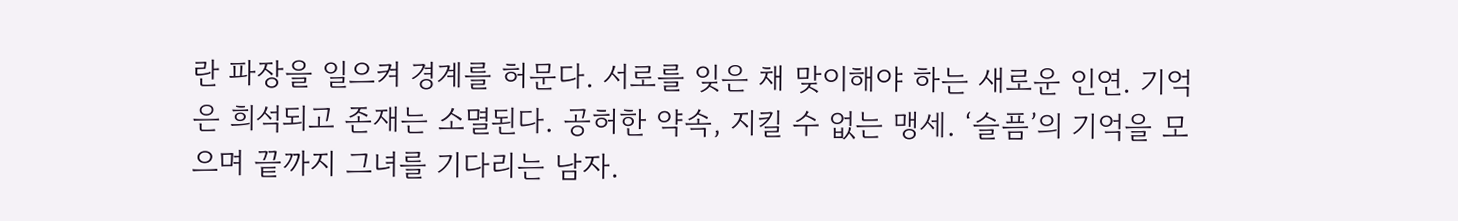란 파장을 일으켜 경계를 허문다. 서로를 잊은 채 맞이해야 하는 새로운 인연. 기억은 희석되고 존재는 소멸된다. 공허한 약속, 지킬 수 없는 맹세. ‘슬픔’의 기억을 모으며 끝까지 그녀를 기다리는 남자.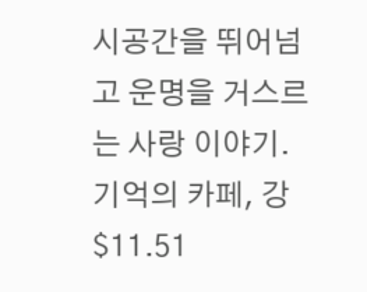시공간을 뛰어넘고 운명을 거스르는 사랑 이야기.
기억의 카페, 강
$11.51